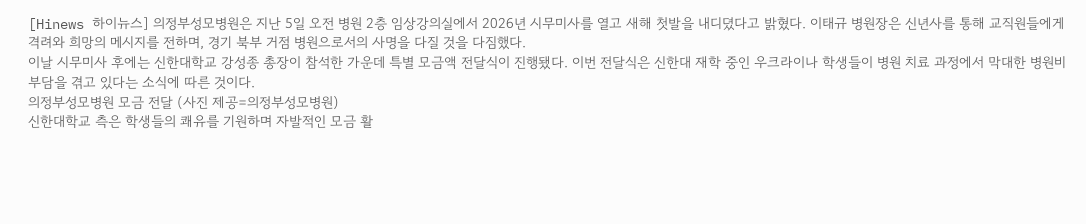[Hinews 하이뉴스] 의정부성모병원은 지난 5일 오전 병원 2층 임상강의실에서 2026년 시무미사를 열고 새해 첫발을 내디뎠다고 밝혔다. 이태규 병원장은 신년사를 통해 교직원들에게 격려와 희망의 메시지를 전하며, 경기 북부 거점 병원으로서의 사명을 다질 것을 다짐했다.
이날 시무미사 후에는 신한대학교 강성종 총장이 참석한 가운데 특별 모금액 전달식이 진행됐다. 이번 전달식은 신한대 재학 중인 우크라이나 학생들이 병원 치료 과정에서 막대한 병원비 부담을 겪고 있다는 소식에 따른 것이다.
의정부성모병원 모금 전달 (사진 제공=의정부성모병원)
신한대학교 측은 학생들의 쾌유를 기원하며 자발적인 모금 활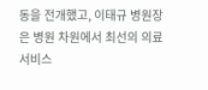동을 전개했고, 이태규 병원장은 병원 차원에서 최선의 의료 서비스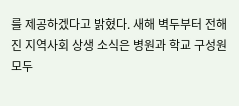를 제공하겠다고 밝혔다. 새해 벽두부터 전해진 지역사회 상생 소식은 병원과 학교 구성원 모두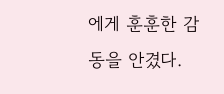에게 훈훈한 감동을 안겼다.